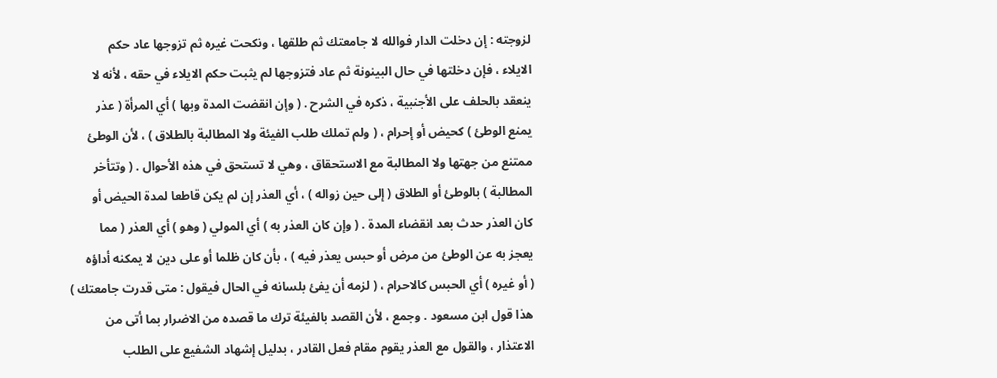لزوجته : إن دخلت الدار فوالله لا جامعتك ثم طلقها ، ونكحت غيره ثم تزوجها عاد حكم
الايلاء ، فإن دخلتها في حال البينونة ثم عاد فتزوجها لم يثبت حكم الايلاء في حقه ، لأنه لا
ينعقد بالحلف على الأجنبية ، ذكره في الشرح . ( وإن انقضت المدة وبها ) أي المرأة ( عذر
يمنع الوطئ ) كحيض أو إحرام ، ( ولم تملك طلب الفيئة ولا المطالبة بالطلاق ) ، لأن الوطئ
ممتنع من جهتها ولا المطالبة مع الاستحقاق ، وهي لا تستحق في هذه الأحوال . ( وتتأخر
المطالبة ) بالوطئ أو الطلاق ( إلى حين زواله ) ، أي العذر إن لم يكن قاطعا لمدة الحيض أو
كان العذر حدث بعد انقضاء المدة . ( وإن كان العذر به ) أي المولي ( وهو ) أي العذر ( مما
يعجز به عن الوطئ من مرض أو حبس يعذر فيه ) ، بأن كان ظلما أو على دين لا يمكنه أداؤه
( أو غيره ) أي الحبس كالاحرام ، ( لزمه أن يفئ بلسانه في الحال فيقول : متى قدرت جامعتك )
هذا قول ابن مسعود . وجمع ، لأن القصد بالفيئة ترك ما قصده من الاضرار بما أتى من
الاعتذار ، والقول مع العذر يقوم مقام فعل القادر ، بدليل إشهاد الشفيع على الطلب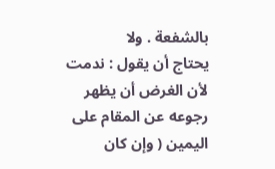بالشفعة . ولا
يحتاج أن يقول : ندمت لأن الغرض أن يظهر رجوعه عن المقام على اليمين ( وإن كان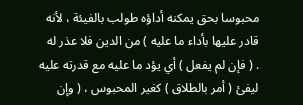محبوسا بحق يمكنه أداؤه طولب بالفيئة ، لأنه قادر عليها بأداء ما عليه ) من الدين فلا عذر له
. ( فإن لم يفعل ) أي يؤد ما عليه مع قدرته عليه ليفئ ( أمر بالطلاق ) كغير المحبوس ، ( وإن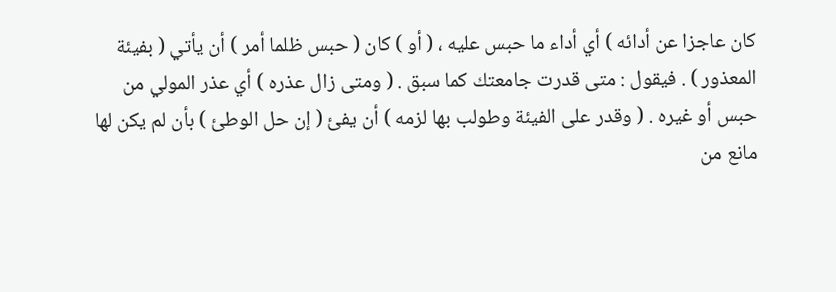كان عاجزا عن أدائه ) أي أداء ما حبس عليه ، ( أو ) كان ( حبس ظلما أمر ) أن يأتي ( بفيئة
المعذور ) . فيقول : متى قدرت جامعتك كما سبق . ( ومتى زال عذره ) أي عذر المولي من
حبس أو غيره . ( وقدر على الفيئة وطولب بها لزمه ) أن يفئ ( إن حل الوطئ ) بأن لم يكن لها
مانع من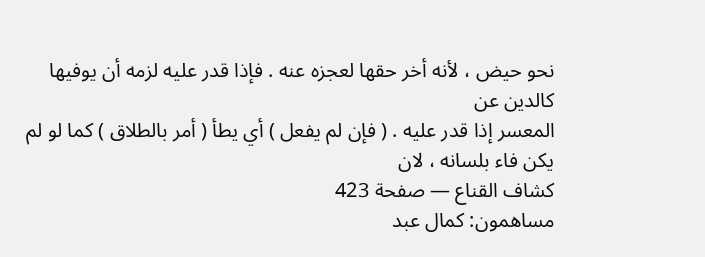نحو حيض ، لأنه أخر حقها لعجزه عنه . فإذا قدر عليه لزمه أن يوفيها كالدين عن
المعسر إذا قدر عليه . ( فإن لم يفعل ) أي يطأ ( أمر بالطلاق ) كما لو لم يكن فاء بلسانه ، لان
كشاف القناع — صفحة 423
مساهمون: كمال عبد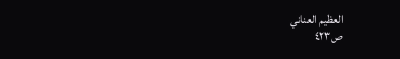العظيم العناني
ص٤٢٣